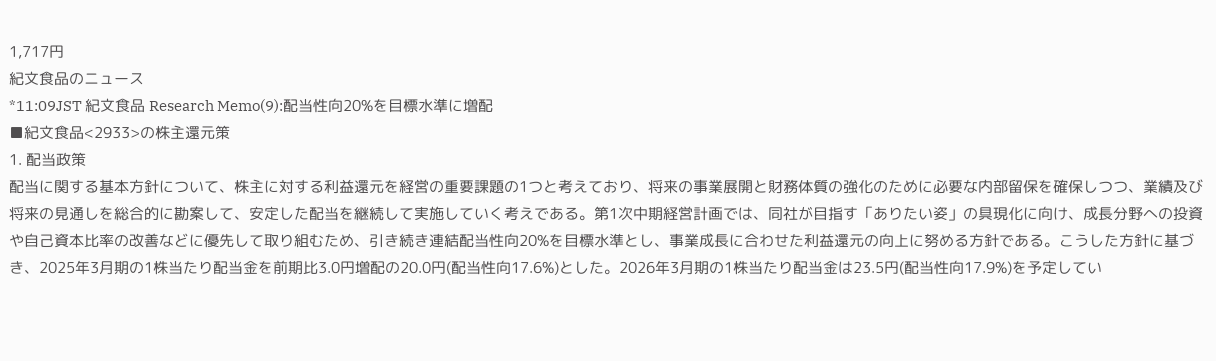1,717円
紀文食品のニュース
*11:09JST 紀文食品 Research Memo(9):配当性向20%を目標水準に増配
■紀文食品<2933>の株主還元策
1. 配当政策
配当に関する基本方針について、株主に対する利益還元を経営の重要課題の1つと考えており、将来の事業展開と財務体質の強化のために必要な内部留保を確保しつつ、業績及び将来の見通しを総合的に勘案して、安定した配当を継続して実施していく考えである。第1次中期経営計画では、同社が目指す「ありたい姿」の具現化に向け、成長分野への投資や自己資本比率の改善などに優先して取り組むため、引き続き連結配当性向20%を目標水準とし、事業成長に合わせた利益還元の向上に努める方針である。こうした方針に基づき、2025年3月期の1株当たり配当金を前期比3.0円増配の20.0円(配当性向17.6%)とした。2026年3月期の1株当たり配当金は23.5円(配当性向17.9%)を予定してい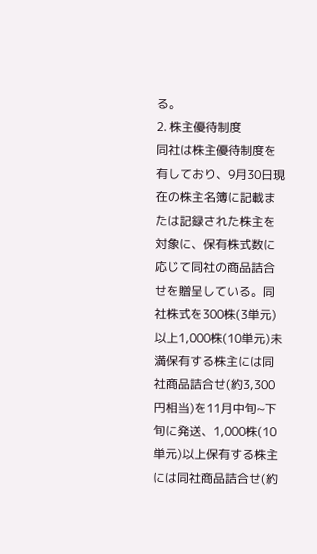る。
2. 株主優待制度
同社は株主優待制度を有しており、9月30日現在の株主名簿に記載または記録された株主を対象に、保有株式数に応じて同社の商品詰合せを贈呈している。同社株式を300株(3単元)以上1,000株(10単元)未満保有する株主には同社商品詰合せ(約3,300円相当)を11月中旬~下旬に発送、1,000株(10単元)以上保有する株主には同社商品詰合せ(約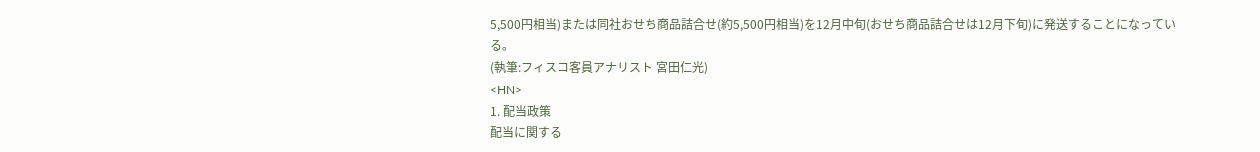5,500円相当)または同社おせち商品詰合せ(約5,500円相当)を12月中旬(おせち商品詰合せは12月下旬)に発送することになっている。
(執筆:フィスコ客員アナリスト 宮田仁光)
<HN>
1. 配当政策
配当に関する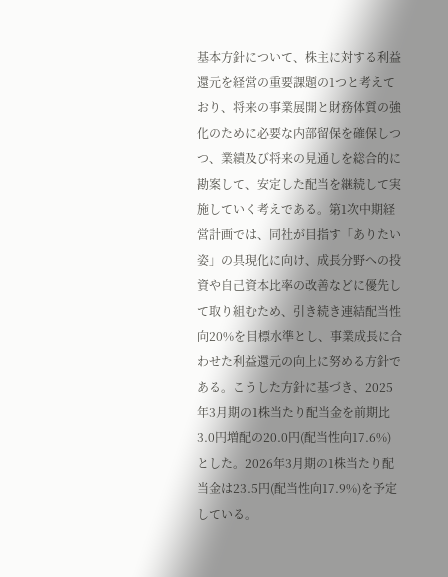基本方針について、株主に対する利益還元を経営の重要課題の1つと考えており、将来の事業展開と財務体質の強化のために必要な内部留保を確保しつつ、業績及び将来の見通しを総合的に勘案して、安定した配当を継続して実施していく考えである。第1次中期経営計画では、同社が目指す「ありたい姿」の具現化に向け、成長分野への投資や自己資本比率の改善などに優先して取り組むため、引き続き連結配当性向20%を目標水準とし、事業成長に合わせた利益還元の向上に努める方針である。こうした方針に基づき、2025年3月期の1株当たり配当金を前期比3.0円増配の20.0円(配当性向17.6%)とした。2026年3月期の1株当たり配当金は23.5円(配当性向17.9%)を予定している。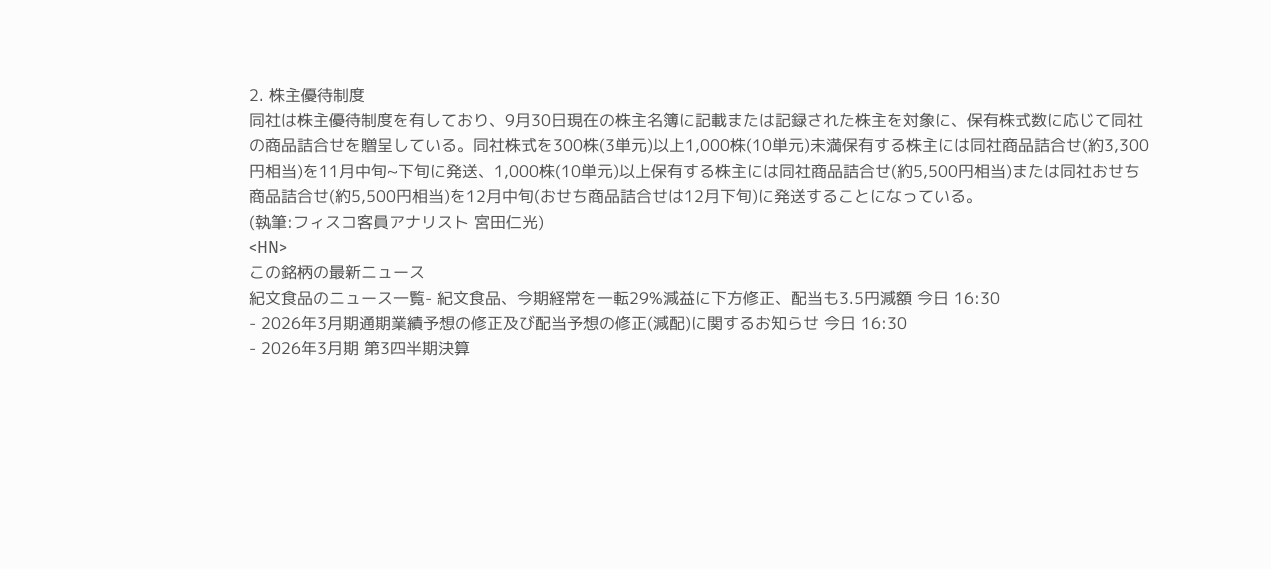2. 株主優待制度
同社は株主優待制度を有しており、9月30日現在の株主名簿に記載または記録された株主を対象に、保有株式数に応じて同社の商品詰合せを贈呈している。同社株式を300株(3単元)以上1,000株(10単元)未満保有する株主には同社商品詰合せ(約3,300円相当)を11月中旬~下旬に発送、1,000株(10単元)以上保有する株主には同社商品詰合せ(約5,500円相当)または同社おせち商品詰合せ(約5,500円相当)を12月中旬(おせち商品詰合せは12月下旬)に発送することになっている。
(執筆:フィスコ客員アナリスト 宮田仁光)
<HN>
この銘柄の最新ニュース
紀文食品のニュース一覧- 紀文食品、今期経常を一転29%減益に下方修正、配当も3.5円減額 今日 16:30
- 2026年3月期通期業績予想の修正及び配当予想の修正(減配)に関するお知らせ 今日 16:30
- 2026年3月期 第3四半期決算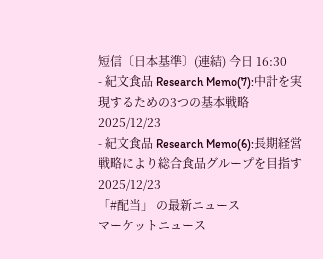短信〔日本基準〕(連結) 今日 16:30
- 紀文食品 Research Memo(7):中計を実現するための3つの基本戦略 2025/12/23
- 紀文食品 Research Memo(6):長期経営戦略により総合食品グループを目指す 2025/12/23
「#配当」 の最新ニュース
マーケットニュース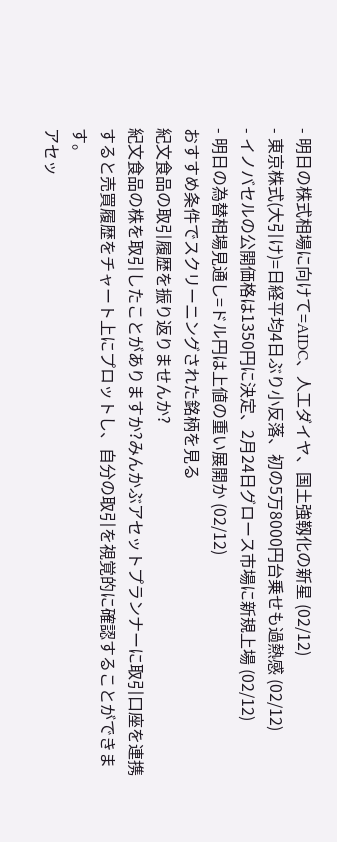- 明日の株式相場に向けて=AIDC、人工ダイヤ、国土強靱化の新星 (02/12)
- 東京株式(大引け)=日経平均4日ぶり小反落、初の5万8000円台乗せも過熱感 (02/12)
- イノバセルの公開価格は1350円に決定、2月24日グロース市場に新規上場 (02/12)
- 明日の為替相場見通し=ドル円は上値の重い展開か (02/12)
おすすめ条件でスクリーニングされた銘柄を見る
紀文食品の取引履歴を振り返りませんか?
紀文食品の株を取引したことがありますか?みんかぶアセットプランナーに取引口座を連携すると売買履歴をチャート上にプロットし、自分の取引を視覚的に確認することができます。
アセッ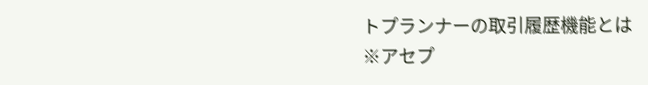トプランナーの取引履歴機能とは
※アセプ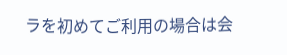ラを初めてご利用の場合は会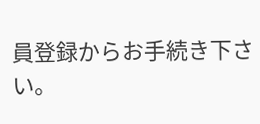員登録からお手続き下さい。